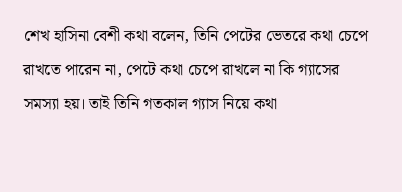শেখ হাসিনা বেশী কথা বলেন, তিনি পেটের ভেতরে কথা চেপে রাখতে পারেন না, পেটে কথা চেপে রাখলে না কি গ্যাসের সমস্যা হয়। তাই তিনি গতকাল গ্যাস নিয়ে কথা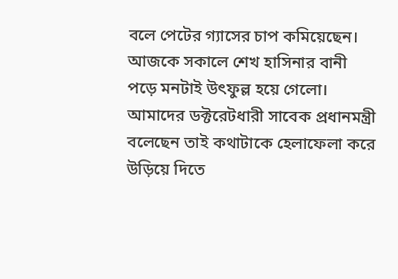বলে পেটের গ্যাসের চাপ কমিয়েছেন।
আজকে সকালে শেখ হাসিনার বানী পড়ে মনটাই উৎফুল্ল হয়ে গেলো। আমাদের ডক্টরেটধারী সাবেক প্রধানমন্ত্রী বলেছেন তাই কথাটাকে হেলাফেলা করে উড়িয়ে দিতে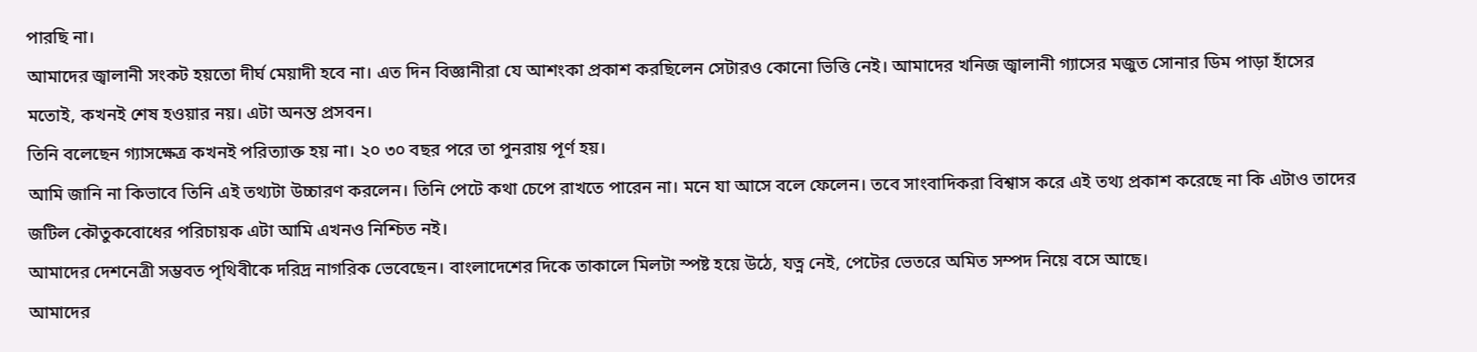পারছি না।
আমাদের জ্বালানী সংকট হয়তো দীর্ঘ মেয়াদী হবে না। এত দিন বিজ্ঞানীরা যে আশংকা প্রকাশ করছিলেন সেটারও কোনো ভিত্তি নেই। আমাদের খনিজ জ্বালানী গ্যাসের মজুত সোনার ডিম পাড়া হাঁসের মতোই, কখনই শেষ হওয়ার নয়। এটা অনন্ত প্রসবন।
তিনি বলেছেন গ্যাসক্ষেত্র কখনই পরিত্যাক্ত হয় না। ২০ ৩০ বছর পরে তা পুনরায় পূর্ণ হয়।
আমি জানি না কিভাবে তিনি এই তথ্যটা উচ্চারণ করলেন। তিনি পেটে কথা চেপে রাখতে পারেন না। মনে যা আসে বলে ফেলেন। তবে সাংবাদিকরা বিশ্বাস করে এই তথ্য প্রকাশ করেছে না কি এটাও তাদের জটিল কৌতুকবোধের পরিচায়ক এটা আমি এখনও নিশ্চিত নই।
আমাদের দেশনেত্রী সম্ভবত পৃথিবীকে দরিদ্র নাগরিক ভেবেছেন। বাংলাদেশের দিকে তাকালে মিলটা স্পষ্ট হয়ে উঠে, যত্ন নেই, পেটের ভেতরে অমিত সম্পদ নিয়ে বসে আছে।
আমাদের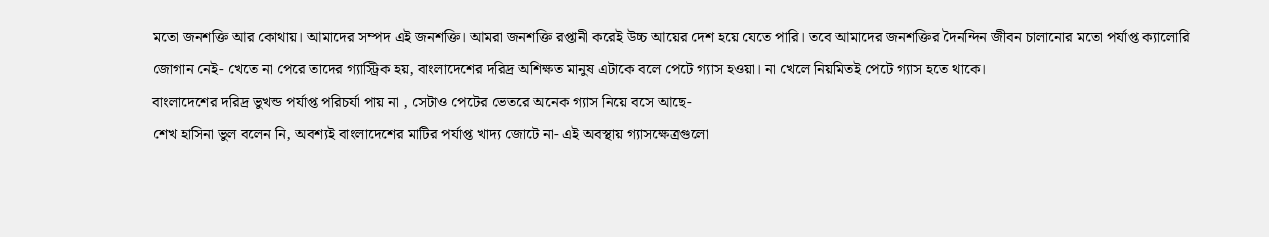মতো জনশক্তি আর কোথায়। আমাদের সম্পদ এই জনশক্তি। আমরা জনশক্তি রপ্তানী করেই উচ্চ আয়ের দেশ হয়ে যেতে পারি। তবে আমাদের জনশক্তির দৈনন্দিন জীবন চালানোর মতো পর্যাপ্ত ক্যালোরি জোগান নেই- খেতে না পেরে তাদের গ্যাস্ট্রিক হয়, বাংলাদেশের দরিদ্র অশিক্ষত মানুষ এটাকে বলে পেটে গ্যাস হওয়া। না খেলে নিয়মিতই পেটে গ্যাস হতে থাকে।
বাংলাদেশের দরিদ্র ভুখন্ড পর্যাপ্ত পরিচর্যা পায় না , সেটাও পেটের ভেতরে অনেক গ্যাস নিয়ে বসে আছে-
শেখ হাসিনা ভুল বলেন নি, অবশ্যই বাংলাদেশের মাটির পর্যাপ্ত খাদ্য জোটে না- এই অবস্থায় গ্যাসক্ষেত্রগুলো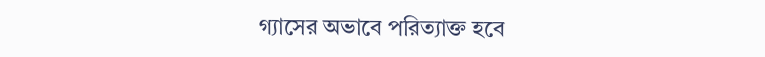গ্যাসের অভাবে পরিত্যাক্ত হবে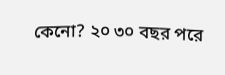কেনো? ২০ ৩০ বছর পরে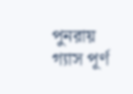পুনরায় গ্যাস পূর্ণ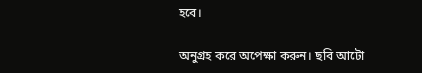হবে।

অনুগ্রহ করে অপেক্ষা করুন। ছবি আটো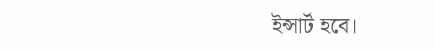ইন্সার্ট হবে।